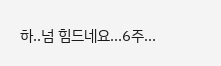하..넘 힘드네요...6주...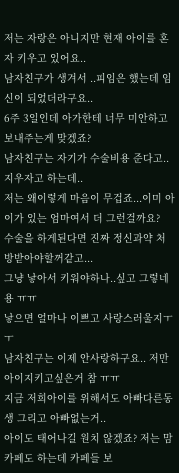저는 자랑은 아니지만 현재 아이를 혼자 키우고 있어요..
남자친구가 생겨서 ..피임은 했는데 임신이 되었더라구요..
6주 3일인데 아가한테 너무 미안하고 보내주는게 맞겠죠?
남자친구는 자기가 수술비용 준다고..지우자고 하는데..
저는 왜이렇게 마음이 무겁죠...이미 아이가 있는 엄마여서 더 그런걸까요?
수술을 하게된다면 진짜 정신과약 처방받아야할꺼같고...
그냥 낳아서 키워야하나..싶고 그렇네용 ㅠㅠ
낳으면 얼마나 이쁘고 사랑스러울지ㅜㅜ
남자친구는 이제 안사랑하구요.. 저만 아이지키고싶은거 참 ㅠㅠ
지금 저희아이를 위해서도 아빠다른동생 그리고 아빠없는거..
아이도 태어나길 원치 않겠죠? 저는 맘카페도 하는데 카페들 보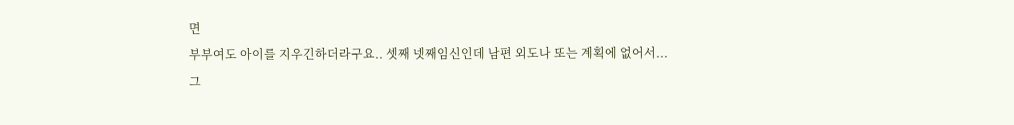면
부부여도 아이를 지우긴하더라구요.. 셋째 넷째임신인데 남편 외도나 또는 계획에 없어서...
그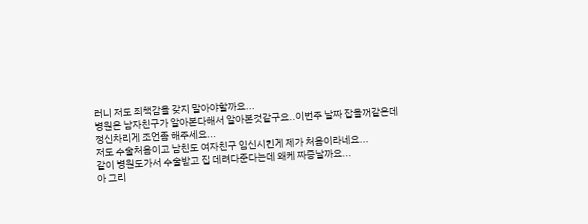러니 저도 죄책감을 갖지 말아야할까요...
병원은 남자친구가 알아본다해서 알아본것같구요..이번주 날짜 잡을꺼같은데
정신차리게 조언좀 해주세요...
저도 수술처음이고 남친도 여자친구 임신시킨게 제가 처음이라네요...
같이 병원도가서 수술받고 집 데려다준다는데 왜케 짜증날까요...
아 그리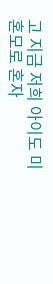고 지금 저희 아이도 미혼모로 혼자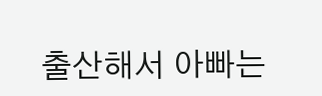출산해서 아빠는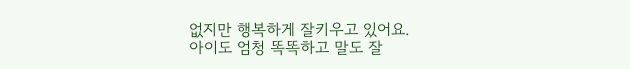없지만 행복하게 잘키우고 있어요.
아이도 엄청 똑똑하고 말도 잘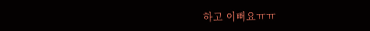하고 이뻐요ㅠㅠ